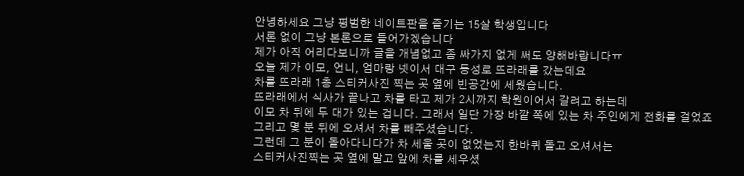안녕하세요 그냥 평범한 네이트판을 즐기는 15살 학생입니다
서론 없이 그냥 본론으로 들어가겠습니다
제가 아직 어리다보니까 글을 개념없고 좀 싸가지 없게 써도 양해바랍니다ㅠ
오늘 제가 이모, 언니, 엄마랑 넷이서 대구 동성로 뜨라래를 갔는데요
차를 뜨라래 1층 스티커사진 찍는 곳 옆에 빈공간에 세웠습니다.
뜨라래에서 식사가 끝나고 차를 타고 제가 2시까지 학원이어서 갈려고 하는데
이모 차 뒤에 두 대가 있는 겁니다. 그래서 일단 가장 바깥 쪽에 있는 차 주인에게 전화를 걸었죠
그리고 몇 분 뒤에 오셔서 차를 빼주셨습니다.
그런데 그 분이 돌아다니다가 차 세울 곳이 없었는지 한바퀴 돌고 오셔서는
스티커사진찍는 곳 옆에 말고 앞에 차를 세우셨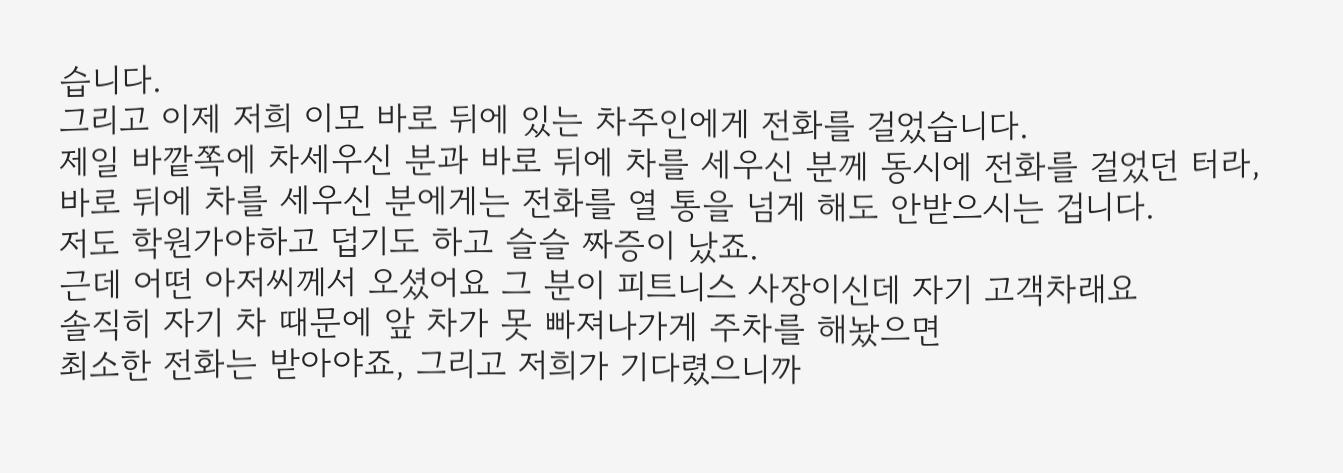습니다.
그리고 이제 저희 이모 바로 뒤에 있는 차주인에게 전화를 걸었습니다.
제일 바깥쪽에 차세우신 분과 바로 뒤에 차를 세우신 분께 동시에 전화를 걸었던 터라,
바로 뒤에 차를 세우신 분에게는 전화를 열 통을 넘게 해도 안받으시는 겁니다.
저도 학원가야하고 덥기도 하고 슬슬 짜증이 났죠.
근데 어떤 아저씨께서 오셨어요 그 분이 피트니스 사장이신데 자기 고객차래요
솔직히 자기 차 때문에 앞 차가 못 빠져나가게 주차를 해놨으면
최소한 전화는 받아야죠, 그리고 저희가 기다렸으니까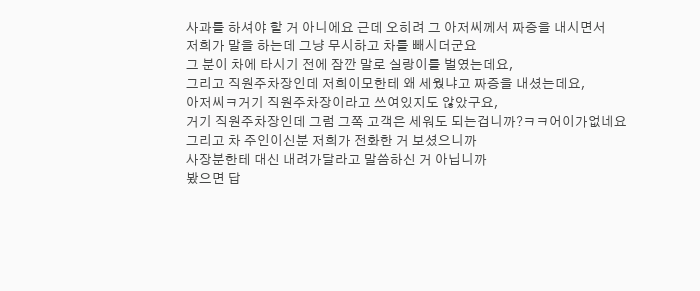사과를 하셔야 할 거 아니에요 근데 오히려 그 아저씨께서 짜증을 내시면서
저희가 말을 하는데 그냥 무시하고 차를 빼시더군요
그 분이 차에 타시기 전에 잠깐 말로 실랑이를 벌였는데요,
그리고 직원주차장인데 저희이모한테 왜 세웠냐고 짜증을 내셨는데요,
아저씨ㅋ거기 직원주차장이라고 쓰여있지도 않았구요,
거기 직원주차장인데 그럼 그쪽 고객은 세워도 되는겁니까?ㅋㅋ어이가없네요
그리고 차 주인이신분 저희가 전화한 거 보셨으니까
사장분한테 대신 내려가달라고 말씀하신 거 아닙니까
봤으면 답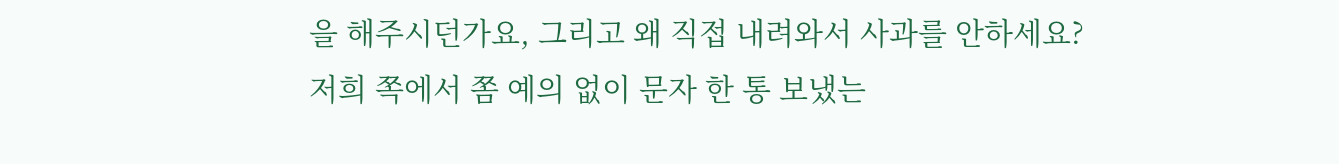을 해주시던가요, 그리고 왜 직접 내려와서 사과를 안하세요?
저희 쪽에서 쫌 예의 없이 문자 한 통 보냈는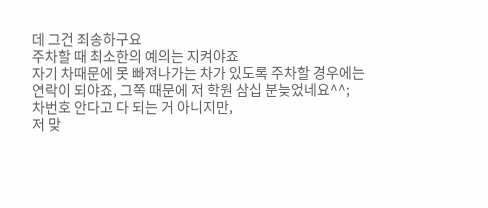데 그건 죄송하구요
주차할 때 최소한의 예의는 지켜야죠
자기 차때문에 못 빠져나가는 차가 있도록 주차할 경우에는
연락이 되야죠, 그쪽 때문에 저 학원 삼십 분늦었네요^^;
차번호 안다고 다 되는 거 아니지만,
저 맞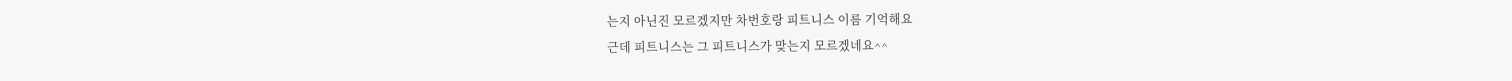는지 아닌진 모르겠지만 차번호랑 피트니스 이름 기억해요
근데 피트니스는 그 피트니스가 맞는지 모르겠네요^^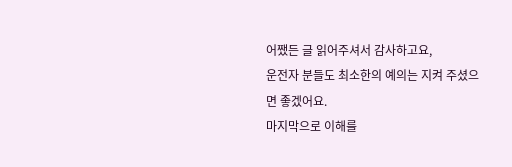어쨌든 글 읽어주셔서 감사하고요,
운전자 분들도 최소한의 예의는 지켜 주셨으면 좋겠어요.
마지막으로 이해를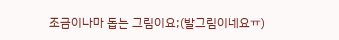조금이나마 돕는 그림이요;(발그림이네요ㅠ)